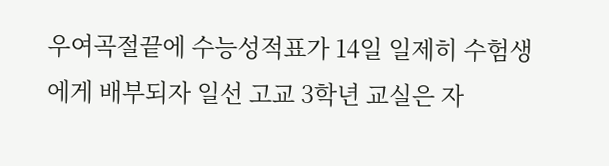우여곡절끝에 수능성적표가 14일 일제히 수험생에게 배부되자 일선 고교 3학년 교실은 자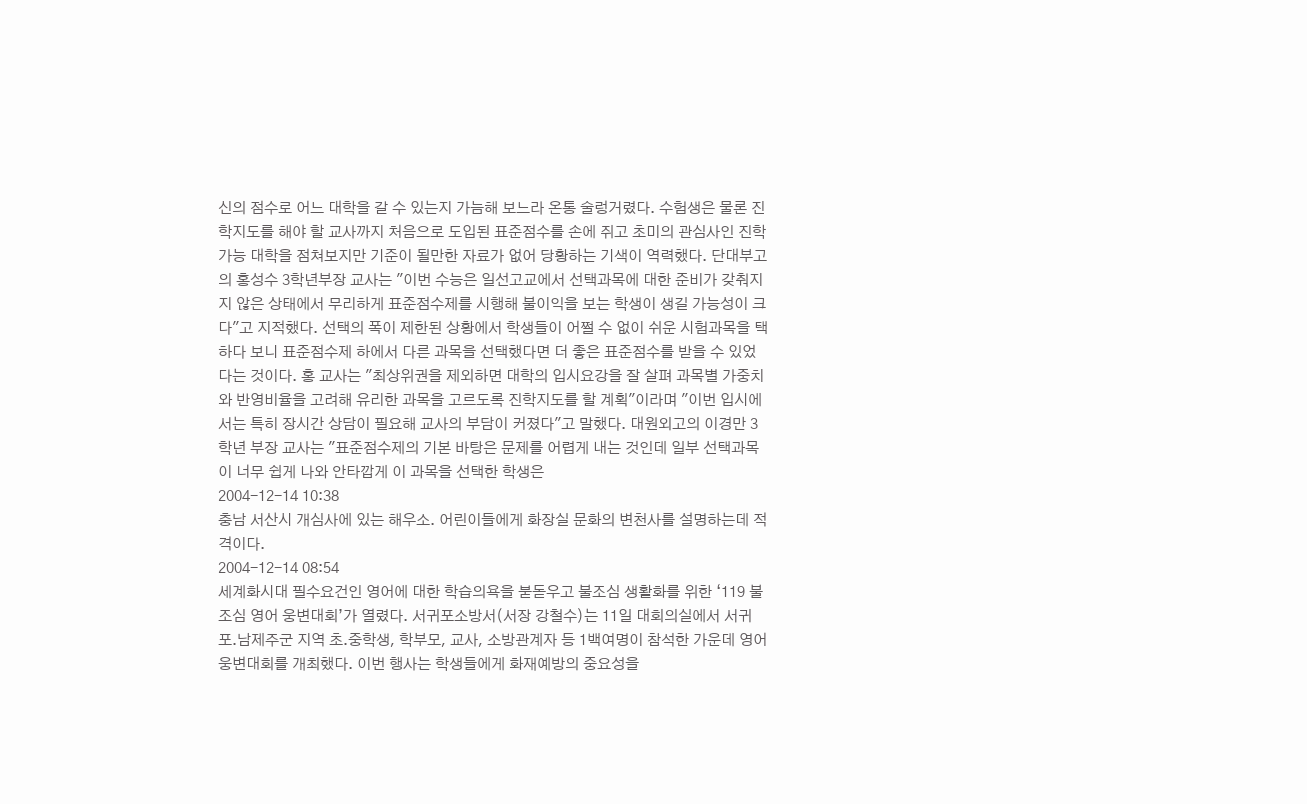신의 점수로 어느 대학을 갈 수 있는지 가늠해 보느라 온통 술렁거렸다. 수험생은 물론 진학지도를 해야 할 교사까지 처음으로 도입된 표준점수를 손에 쥐고 초미의 관심사인 진학가능 대학을 점쳐보지만 기준이 될만한 자료가 없어 당황하는 기색이 역력했다. 단대부고의 홍성수 3학년부장 교사는 "이번 수능은 일선고교에서 선택과목에 대한 준비가 갖춰지지 않은 상태에서 무리하게 표준점수제를 시행해 불이익을 보는 학생이 생길 가능성이 크다"고 지적했다. 선택의 폭이 제한된 상황에서 학생들이 어쩔 수 없이 쉬운 시험과목을 택하다 보니 표준점수제 하에서 다른 과목을 선택했다면 더 좋은 표준점수를 받을 수 있었다는 것이다. 홍 교사는 "최상위권을 제외하면 대학의 입시요강을 잘 살펴 과목별 가중치와 반영비율을 고려해 유리한 과목을 고르도록 진학지도를 할 계획"이라며 "이번 입시에서는 특히 장시간 상담이 필요해 교사의 부담이 커졌다"고 말했다. 대원외고의 이경만 3학년 부장 교사는 "표준점수제의 기본 바탕은 문제를 어렵게 내는 것인데 일부 선택과목이 너무 쉽게 나와 안타깝게 이 과목을 선택한 학생은
2004-12-14 10:38
충남 서산시 개심사에 있는 해우소. 어린이들에게 화장실 문화의 변천사를 설명하는데 적격이다.
2004-12-14 08:54
세계화시대 필수요건인 영어에 대한 학습의욕을 붇돋우고 불조심 생활화를 위한 ‘119 불조심 영어 웅변대회’가 열렸다. 서귀포소방서(서장 강철수)는 11일 대회의실에서 서귀포․남제주군 지역 초․중학생, 학부모, 교사, 소방관계자 등 1백여명이 참석한 가운데 영어웅변대회를 개최했다. 이번 행사는 학생들에게 화재예방의 중요성을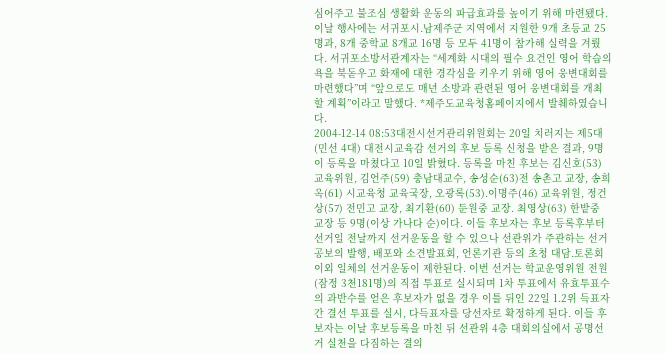심어주고 불조심 생활화 운동의 파급효과를 높이기 위해 마련됐다. 이날 행사에는 서귀포시․남제주군 지역에서 지원한 9개 초등교 25명과, 8개 중학교 8개교 16명 등 모두 41명이 참가해 실력을 겨뤘다. 서귀포소방서관계자는 “세계화 시대의 필수 요건인 영어 학습의욕을 북돋우고 화재에 대한 경각심을 키우기 위해 영어 웅변대회를 마련했다”며 “앞으로도 매년 소방과 관련된 영어 웅변대회를 개최할 계획”이라고 말했다. *제주도교육청홈페이지에서 발췌하였습니다.
2004-12-14 08:53대전시선거관리위원회는 20일 치러지는 제5대(민선 4대) 대전시교육감 선거의 후보 등록 신청을 받은 결과, 9명이 등록을 마쳤다고 10일 밝혔다. 등록을 마친 후보는 김신호(53) 교육위원, 김언주(59) 충남대교수, 송성순(63)전 송촌고 교장, 송희옥(61) 시교육청 교육국장, 오광록(53).이명주(46) 교육위원, 정건상(57) 전민고 교장, 최기환(60) 둔원중 교장. 최영상(63) 한밭중 교장 등 9명(이상 가나다 순)이다. 이들 후보자는 후보 등록후부터 선거일 전날까지 선거운동을 할 수 있으나 선관위가 주관하는 선거공보의 발행, 배포와 소견발표회, 언론기관 등의 초청 대담․토론회 이외 일체의 선거운동이 제한된다. 이번 선거는 학교운영위원 전원(잠정 3천181명)의 직접 투표로 실시되며 1차 투표에서 유효투표수의 과반수를 얻은 후보자가 없을 경우 이틀 뒤인 22일 1.2위 득표자간 결선 투표를 실시, 다득표자를 당선자로 확정하게 된다. 이들 후보자는 이날 후보등록을 마친 뒤 선관위 4층 대회의실에서 공명선거 실천을 다짐하는 결의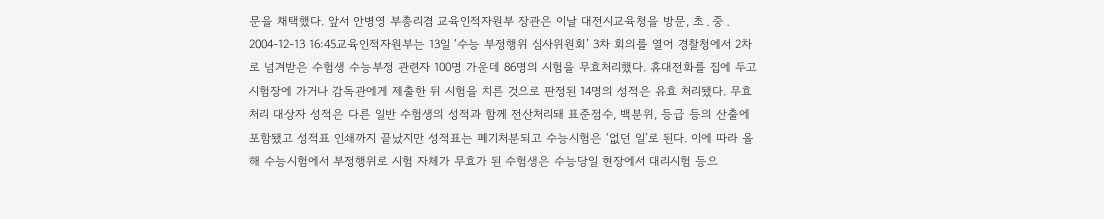문을 채택했다. 앞서 안병영 부총리겸 교육인적자원부 장관은 이날 대전시교육청을 방문, 초․중․
2004-12-13 16:45교육인적자원부는 13일 ‘수능 부정행위 심사위원회’ 3차 회의를 열어 경찰청에서 2차로 넘겨받은 수험생 수능부정 관련자 100명 가운데 86명의 시험을 무효처리했다. 휴대전화를 집에 두고 시험장에 가거나 감독관에게 제출한 뒤 시험을 치른 것으로 판정된 14명의 성적은 유효 처리됐다. 무효처리 대상자 성적은 다른 일반 수험생의 성적과 함께 전산처리돼 표준점수, 백분위, 등급 등의 산출에 포함됐고 성적표 인쇄까지 끝났지만 성적표는 폐기처분되고 수능시험은 ‘없던 일’로 된다. 이에 따라 올해 수능시험에서 부정행위로 시험 자체가 무효가 된 수험생은 수능당일 현장에서 대리시험 등으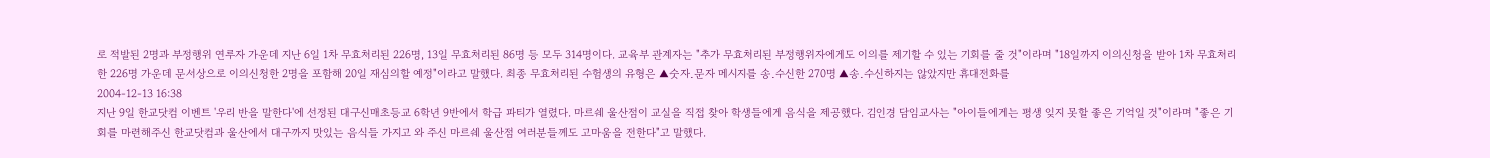로 적발된 2명과 부정행위 연루자 가운데 지난 6일 1차 무효처리된 226명, 13일 무효처리된 86명 등 모두 314명이다. 교육부 관계자는 "추가 무효처리된 부정행위자에게도 이의를 제기할 수 있는 기회를 줄 것"이라며 "18일까지 이의신청을 받아 1차 무효처리한 226명 가운데 문서상으로 이의신청한 2명을 포함해 20일 재심의할 예정"이라고 말했다. 최종 무효처리된 수험생의 유형은 ▲숫자․문자 메시지를 송․수신한 270명 ▲송․수신하지는 않았지만 휴대전화를
2004-12-13 16:38
지난 9일 한교닷컴 이벤트 '우리 반을 말한다'에 선정된 대구신매초등교 6학년 9반에서 학급 파티가 열렸다. 마르쉐 울산점이 교실을 직접 찾아 학생들에게 음식을 제공했다. 김인경 담임교사는 "아이들에게는 평생 잊지 못할 좋은 기억일 것"이라며 "좋은 기회를 마련해주신 한교닷컴과 울산에서 대구까지 맛있는 음식들 가지고 와 주신 마르쉐 울산점 여러분들께도 고마움을 전한다"고 말했다.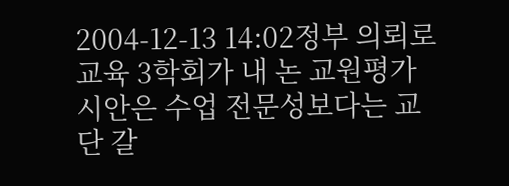2004-12-13 14:02정부 의뢰로 교육 3학회가 내 논 교원평가 시안은 수업 전문성보다는 교단 갈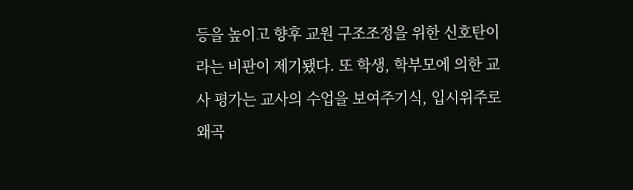등을 높이고 향후 교원 구조조정을 위한 신호탄이라는 비판이 제기됐다. 또 학생, 학부모에 의한 교사 평가는 교사의 수업을 보여주기식, 입시위주로 왜곡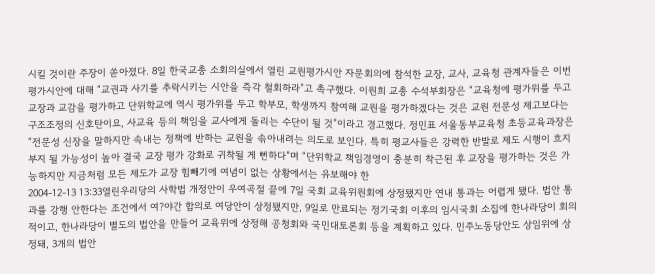시킬 것이란 주장이 쏟아졌다. 8일 한국교총 소회의실에서 열린 교원평가시안 자문회의에 참석한 교장, 교사, 교육청 관계자들은 이번 평가시안에 대해 “교권과 사기를 추락시키는 시안을 즉각 철회하라”고 촉구했다. 이원희 교총 수석부회장은 “교육청에 평가위를 두고 교장과 교감을 평가하고 단위학교에 역시 평가위를 두고 학부모, 학생까지 참여해 교원을 평가하겠다는 것은 교원 전문성 제고보다는 구조조정의 신호탄이요, 사교육 등의 책임을 교사에게 돌리는 수단이 될 것”이라고 경고했다. 정민표 서울동부교육청 초등교육과장은 “전문성 신장을 말하지만 속내는 정책에 반하는 교원을 솎아내려는 의도로 보인다. 특히 평교사들은 강력한 반발로 제도 시행이 흐지부지 될 가능성이 높아 결국 교장 평가 강화로 귀착될 게 뻔하다”며 “단위학교 책임경영이 충분히 착근된 후 교장을 평가하는 것은 가능하지만 지금처럼 모든 제도가 교장 힘빼기에 여념이 없는 상황에서는 유보해야 한
2004-12-13 13:33열린우리당의 사학법 개정안이 우여곡절 끝에 7일 국회 교육위원회에 상정됐지만 연내 통과는 어렵게 됐다. 법안 통과를 강행 안한다는 조건에서 여?야간 합의로 여당안이 상정됐지만, 9일로 만료되는 정기국회 이후의 임시국회 소집에 한나라당이 회의적이고, 한나라당이 별도의 법안을 만들어 교육위에 상정해 공청회와 국민대토론회 등을 계획하고 있다. 민주노동당안도 상임위에 상정돼, 3개의 법안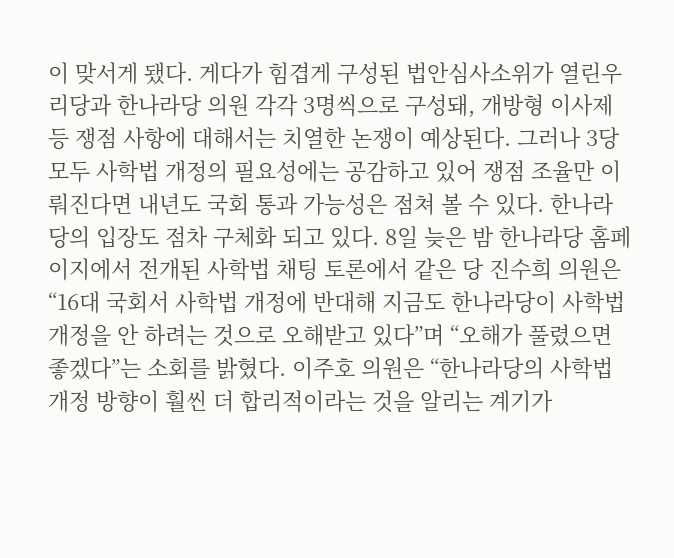이 맞서게 됐다. 게다가 힘겹게 구성된 법안심사소위가 열린우리당과 한나라당 의원 각각 3명씩으로 구성돼, 개방형 이사제 등 쟁점 사항에 대해서는 치열한 논쟁이 예상된다. 그러나 3당 모두 사학법 개정의 필요성에는 공감하고 있어 쟁점 조율만 이뤄진다면 내년도 국회 통과 가능성은 점쳐 볼 수 있다. 한나라당의 입장도 점차 구체화 되고 있다. 8일 늦은 밤 한나라당 홈페이지에서 전개된 사학법 채팅 토론에서 같은 당 진수희 의원은 “16대 국회서 사학법 개정에 반대해 지금도 한나라당이 사학법 개정을 안 하려는 것으로 오해받고 있다”며 “오해가 풀렸으면 좋겠다”는 소회를 밝혔다. 이주호 의원은 “한나라당의 사학법 개정 방향이 훨씬 더 합리적이라는 것을 알리는 계기가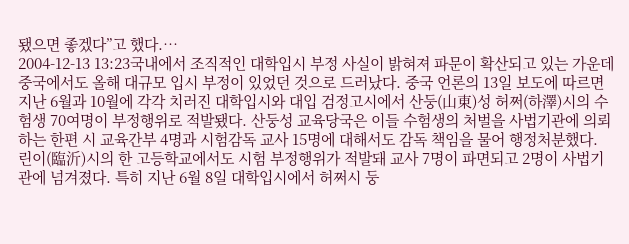됐으면 좋겠다”고 했다.…
2004-12-13 13:23국내에서 조직적인 대학입시 부정 사실이 밝혀져 파문이 확산되고 있는 가운데 중국에서도 올해 대규모 입시 부정이 있었던 것으로 드러났다. 중국 언론의 13일 보도에 따르면 지난 6월과 10월에 각각 치러진 대학입시와 대입 검정고시에서 산둥(山東)성 허쩌(하澤)시의 수험생 70여명이 부정행위로 적발됐다. 산둥성 교육당국은 이들 수험생의 처벌을 사법기관에 의뢰하는 한편 시 교육간부 4명과 시험감독 교사 15명에 대해서도 감독 책임을 물어 행정처분했다. 린이(臨沂)시의 한 고등학교에서도 시험 부정행위가 적발돼 교사 7명이 파면되고 2명이 사법기관에 넘겨졌다. 특히 지난 6월 8일 대학입시에서 허쩌시 둥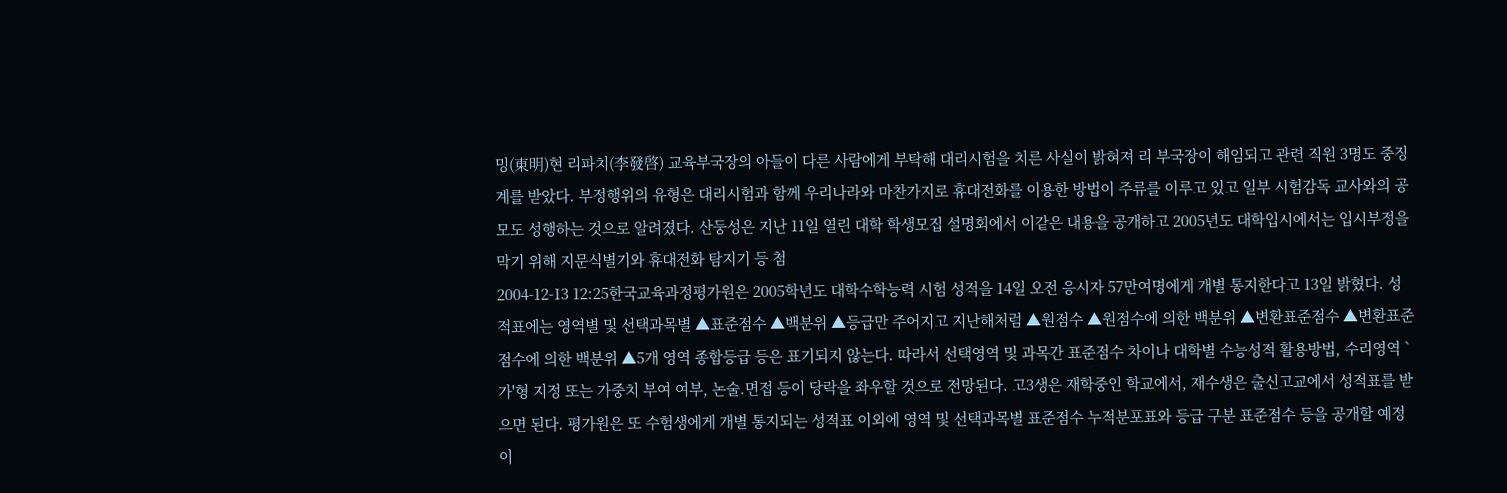밍(東明)현 리파치(李發啓) 교육부국장의 아들이 다른 사람에게 부탁해 대리시험을 치른 사실이 밝혀져 리 부국장이 해임되고 관련 직원 3명도 중징계를 받았다. 부정행위의 유형은 대리시험과 함께 우리나라와 마찬가지로 휴대전화를 이용한 방법이 주류를 이루고 있고 일부 시험감독 교사와의 공모도 성행하는 것으로 알려졌다. 산둥성은 지난 11일 열린 대학 학생모집 설명회에서 이같은 내용을 공개하고 2005년도 대학입시에서는 입시부정을 막기 위해 지문식별기와 휴대전화 탐지기 등 첨
2004-12-13 12:25한국교육과정평가원은 2005학년도 대학수학능력 시험 성적을 14일 오전 응시자 57만여명에게 개별 통지한다고 13일 밝혔다. 성적표에는 영역별 및 선택과목별 ▲표준점수 ▲백분위 ▲등급만 주어지고 지난해처럼 ▲원점수 ▲원점수에 의한 백분위 ▲변환표준점수 ▲변환표준점수에 의한 백분위 ▲5개 영역 종합등급 등은 표기되지 않는다. 따라서 선택영역 및 과목간 표준점수 차이나 대학별 수능성적 활용방법, 수리영역 `가'형 지정 또는 가중치 부여 여부, 논술.면접 등이 당락을 좌우할 것으로 전망된다. 고3생은 재학중인 학교에서, 재수생은 출신고교에서 성적표를 받으면 된다. 평가원은 또 수험생에게 개별 통지되는 성적표 이외에 영역 및 선택과목별 표준점수 누적분포표와 등급 구분 표준점수 등을 공개할 예정이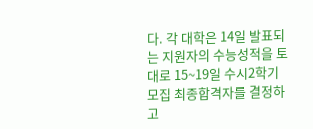다. 각 대학은 14일 발표되는 지원자의 수능성적을 토대로 15~19일 수시2학기 모집 최종합격자를 결정하고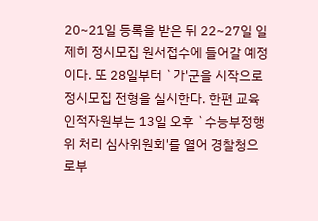20~21일 등록을 받은 뒤 22~27일 일제히 정시모집 원서접수에 들어갈 예정이다. 또 28일부터 `가'군을 시작으로 정시모집 전형을 실시한다. 한편 교육인적자원부는 13일 오후 `수능부정행위 처리 심사위원회'를 열어 경찰청으로부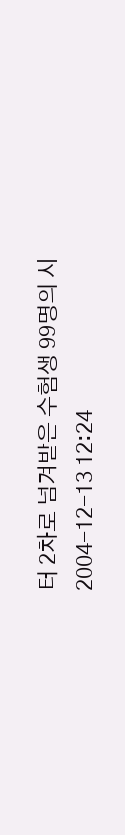터 2차로 넘겨받은 수험생 99명의 시
2004-12-13 12:24